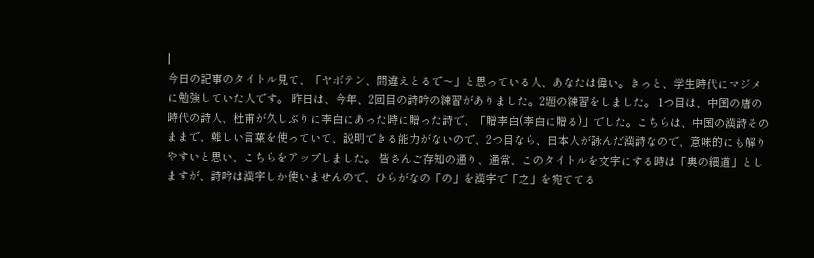|
今日の記事のタイトル見て、「ヤボテン、間違えとるで〜」と思っている人、あなたは偉い。きっと、学生時代にマジメに勉強していた人です。 昨日は、今年、2回目の詩吟の練習がありました。2題の練習をしました。 1つ目は、中国の唐の時代の詩人、杜甫が久しぶりに李白にあった時に贈った詩で、「贈李白(李白に贈る)」でした。こちらは、中国の漢詩そのままで、難しい言葉を使っていて、説明できる能力がないので、2つ目なら、日本人が詠んだ漢詩なので、意味的にも解りやすいと思い、こちらをアップしました。 皆さんご存知の通り、通常、このタイトルを文字にする時は「奥の細道」としますが、詩吟は漢字しか使いませんので、ひらがなの「の」を漢字で「之」を宛ててる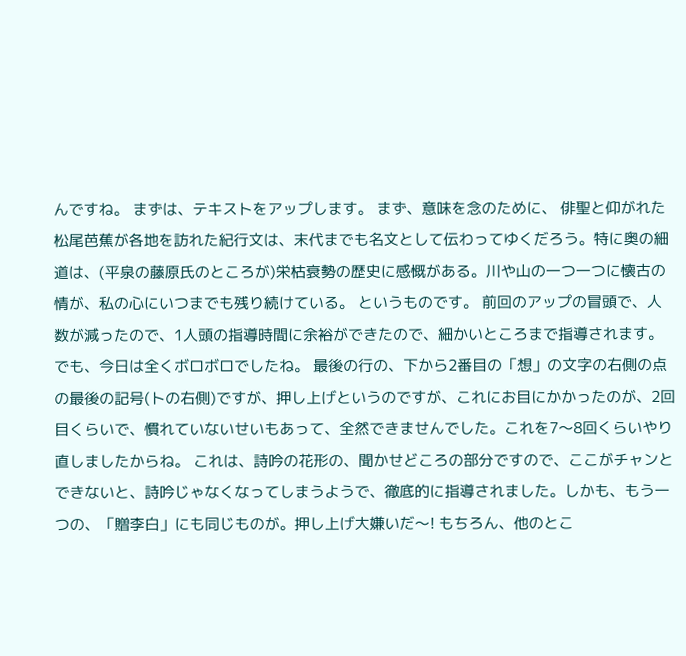んですね。 まずは、テキストをアップします。 まず、意味を念のために、 俳聖と仰がれた松尾芭蕉が各地を訪れた紀行文は、末代までも名文として伝わってゆくだろう。特に奥の細道は、(平泉の藤原氏のところが)栄枯衰勢の歴史に感慨がある。川や山の一つ一つに懐古の情が、私の心にいつまでも残り続けている。 というものです。 前回のアップの冒頭で、人数が減ったので、1人頭の指導時間に余裕ができたので、細かいところまで指導されます。でも、今日は全くボロボロでしたね。 最後の行の、下から2番目の「想」の文字の右側の点の最後の記号(トの右側)ですが、押し上げというのですが、これにお目にかかったのが、2回目くらいで、慣れていないせいもあって、全然できませんでした。これを7〜8回くらいやり直しましたからね。 これは、詩吟の花形の、聞かせどころの部分ですので、ここがチャンとできないと、詩吟じゃなくなってしまうようで、徹底的に指導されました。しかも、もう一つの、「贈李白」にも同じものが。押し上げ大嫌いだ〜! もちろん、他のとこ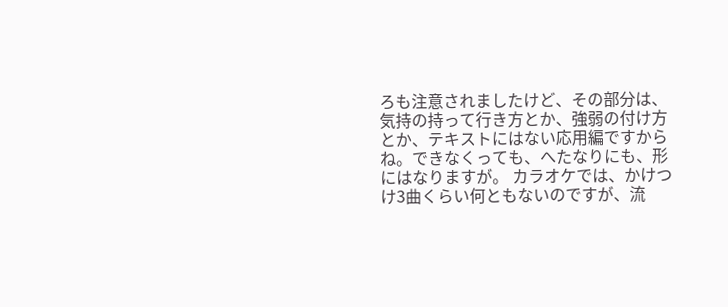ろも注意されましたけど、その部分は、気持の持って行き方とか、強弱の付け方とか、テキストにはない応用編ですからね。できなくっても、へたなりにも、形にはなりますが。 カラオケでは、かけつけ3曲くらい何ともないのですが、流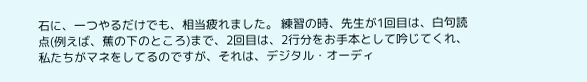石に、一つやるだけでも、相当疲れました。 練習の時、先生が1回目は、白句読点(例えば、蕉の下のところ)まで、2回目は、2行分をお手本として吟じてくれ、私たちがマネをしてるのですが、それは、デジタル・オーディ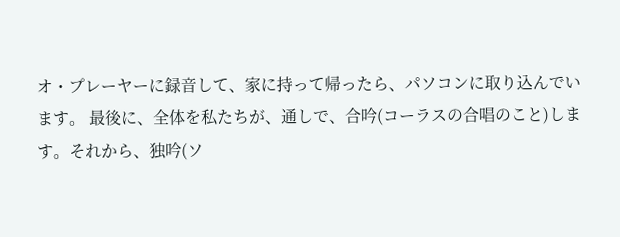オ・プレーヤーに録音して、家に持って帰ったら、パソコンに取り込んでいます。 最後に、全体を私たちが、通しで、合吟(コーラスの合唱のこと)します。それから、独吟(ソ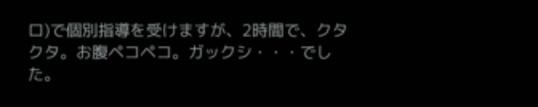ロ)で個別指導を受けますが、2時間で、クタクタ。お腹ペコペコ。ガックシ・・・でした。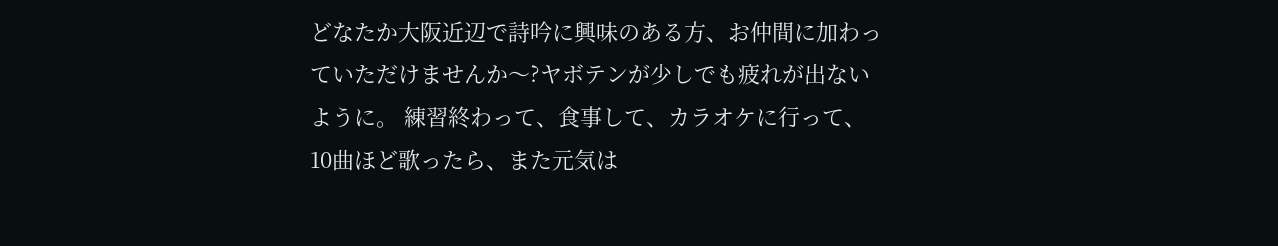どなたか大阪近辺で詩吟に興味のある方、お仲間に加わっていただけませんか〜?ヤボテンが少しでも疲れが出ないように。 練習終わって、食事して、カラオケに行って、10曲ほど歌ったら、また元気は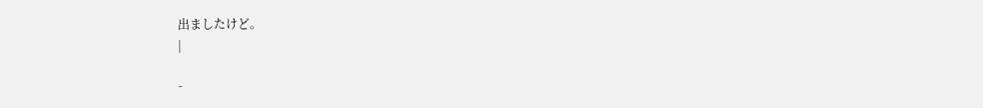出ましたけど。
|

-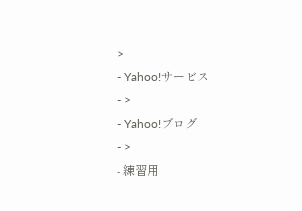>
- Yahoo!サービス
- >
- Yahoo!ブログ
- >
- 練習用